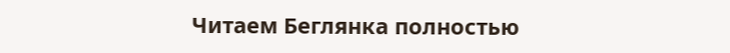Читаем Беглянка полностью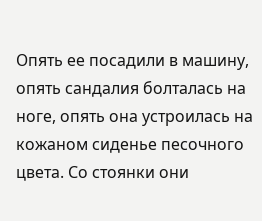Опять ее посадили в машину, опять сандалия болталась на ноге, опять она устроилась на кожаном сиденье песочного цвета. Со стоянки они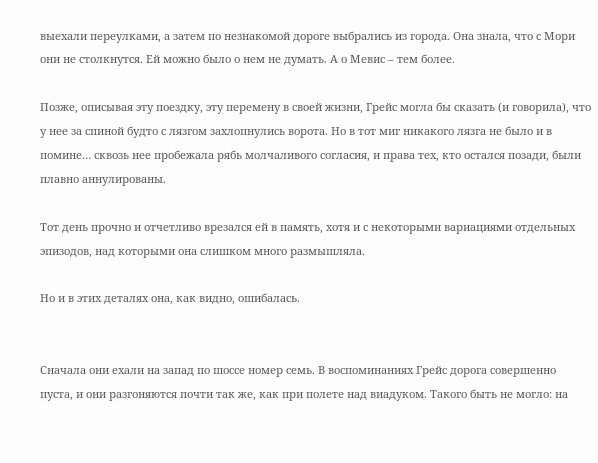выехали переулками, а затем по незнакомой дороге выбрались из города. Она знала, что с Мори они не столкнутся. Ей можно было о нем не думать. А о Мевис – тем более.

Позже, описывая эту поездку, эту перемену в своей жизни, Грейс могла бы сказать (и говорила), что у нее за спиной будто с лязгом захлопнулись ворота. Но в тот миг никакого лязга не было и в помине… сквозь нее пробежала рябь молчаливого согласия, и права тех, кто остался позади, были плавно аннулированы.

Тот день прочно и отчетливо врезался ей в память, хотя и с некоторыми вариациями отдельных эпизодов, над которыми она слишком много размышляла.

Но и в этих деталях она, как видно, ошибалась.


Сначала они ехали на запад по шоссе номер семь. В воспоминаниях Грейс дорога совершенно пуста, и они разгоняются почти так же, как при полете над виадуком. Такого быть не могло: на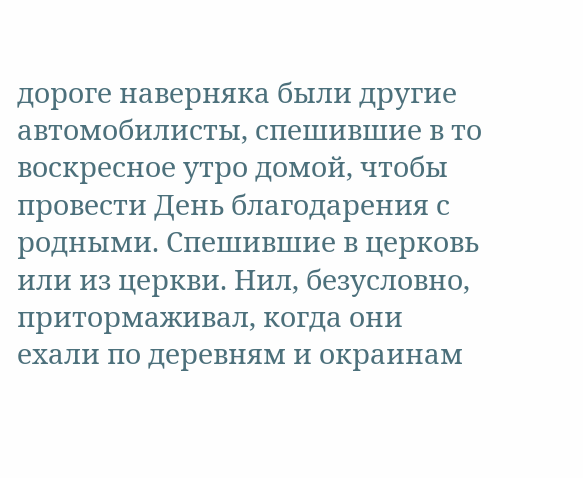дороге наверняка были другие автомобилисты, спешившие в то воскресное утро домой, чтобы провести День благодарения с родными. Спешившие в церковь или из церкви. Нил, безусловно, притормаживал, когда они ехали по деревням и окраинам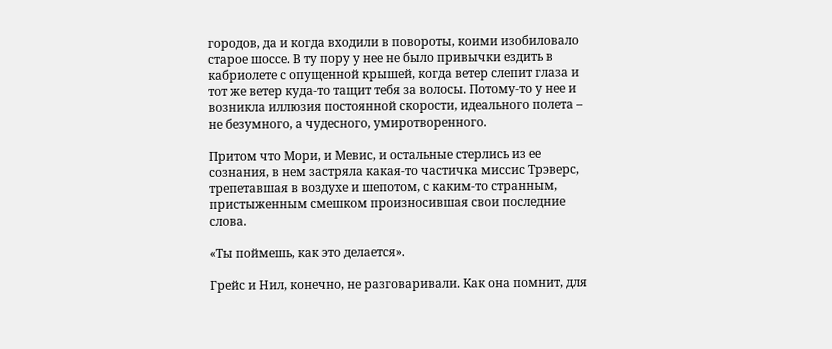городов, да и когда входили в повороты, коими изобиловало старое шоссе. В ту пору у нее не было привычки ездить в кабриолете с опущенной крышей, когда ветер слепит глаза и тот же ветер куда-то тащит тебя за волосы. Потому-то у нее и возникла иллюзия постоянной скорости, идеального полета – не безумного, а чудесного, умиротворенного.

Притом что Мори, и Мевис, и остальные стерлись из ее сознания, в нем застряла какая-то частичка миссис Трэверс, трепетавшая в воздухе и шепотом, с каким-то странным, пристыженным смешком произносившая свои последние слова.

«Ты поймешь, как это делается».

Грейс и Нил, конечно, не разговаривали. Как она помнит, для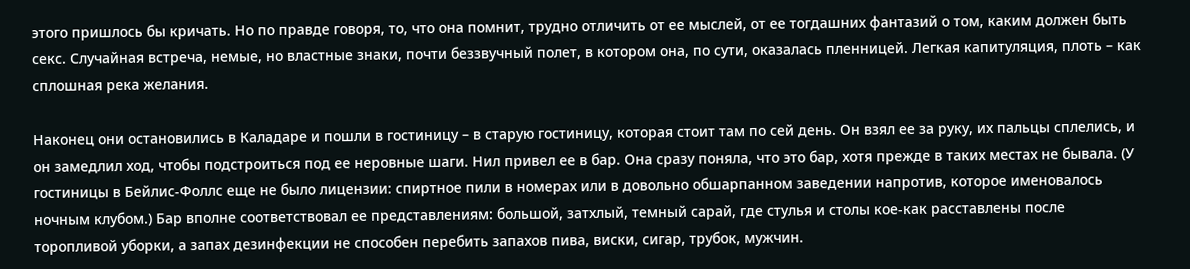этого пришлось бы кричать. Но по правде говоря, то, что она помнит, трудно отличить от ее мыслей, от ее тогдашних фантазий о том, каким должен быть секс. Случайная встреча, немые, но властные знаки, почти беззвучный полет, в котором она, по сути, оказалась пленницей. Легкая капитуляция, плоть – как сплошная река желания.

Наконец они остановились в Каладаре и пошли в гостиницу – в старую гостиницу, которая стоит там по сей день. Он взял ее за руку, их пальцы сплелись, и он замедлил ход, чтобы подстроиться под ее неровные шаги. Нил привел ее в бар. Она сразу поняла, что это бар, хотя прежде в таких местах не бывала. (У гостиницы в Бейлис-Фоллс еще не было лицензии: спиртное пили в номерах или в довольно обшарпанном заведении напротив, которое именовалось ночным клубом.) Бар вполне соответствовал ее представлениям: большой, затхлый, темный сарай, где стулья и столы кое-как расставлены после торопливой уборки, а запах дезинфекции не способен перебить запахов пива, виски, сигар, трубок, мужчин.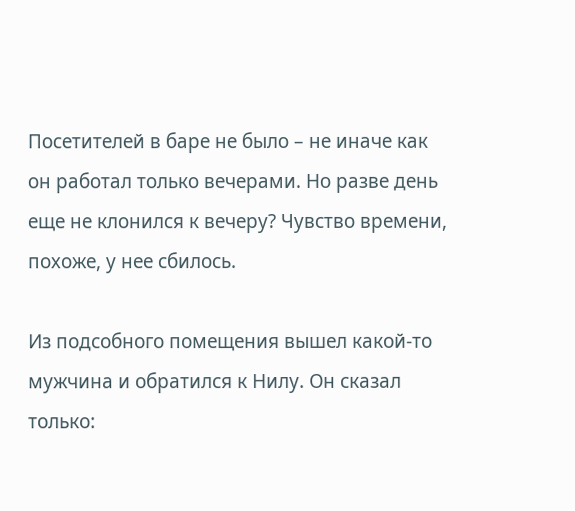Посетителей в баре не было – не иначе как он работал только вечерами. Но разве день еще не клонился к вечеру? Чувство времени, похоже, у нее сбилось.

Из подсобного помещения вышел какой-то мужчина и обратился к Нилу. Он сказал только: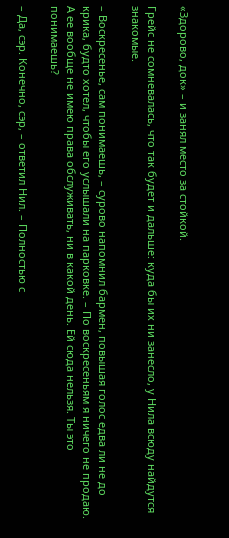«Здорово, док» – и занял место за стойкой.

Грейс не сомневалась, что так будет и дальше: куда бы их ни занесло, у Нила всюду найдутся знакомые.

– Воскресенье, сам понимаешь, – сурово напомнил бармен, повышая голос едва ли не до крика, будто хотел, чтобы его услышали на парковке. – По воскресеньям я ничего не продаю. А ее вообще не имею права обслуживать, ни в какой день. Ей сюда нельзя. Ты это понимаешь?

– Да, сэр. Конечно, сэр, – ответил Нил. – Полностью с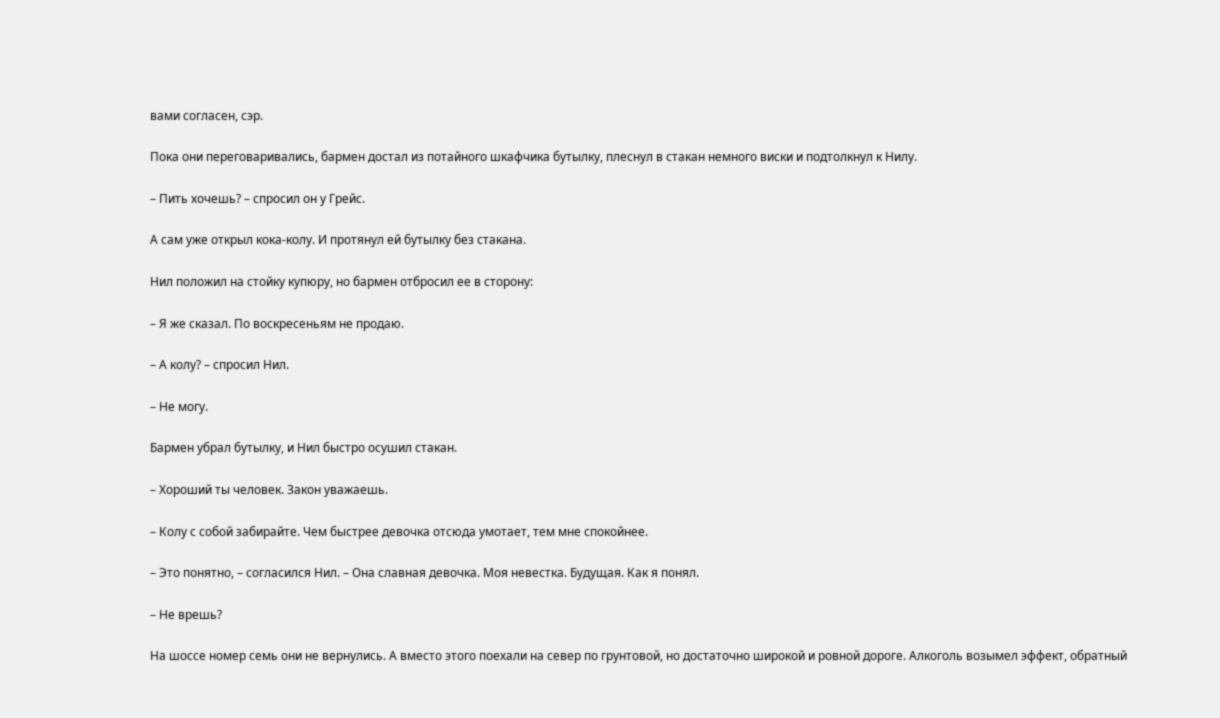вами согласен, сэр.

Пока они переговаривались, бармен достал из потайного шкафчика бутылку, плеснул в стакан немного виски и подтолкнул к Нилу.

– Пить хочешь? – спросил он у Грейс.

А сам уже открыл кока-колу. И протянул ей бутылку без стакана.

Нил положил на стойку купюру, но бармен отбросил ее в сторону:

– Я же сказал. По воскресеньям не продаю.

– А колу? – спросил Нил.

– Не могу.

Бармен убрал бутылку, и Нил быстро осушил стакан.

– Хороший ты человек. Закон уважаешь.

– Колу с собой забирайте. Чем быстрее девочка отсюда умотает, тем мне спокойнее.

– Это понятно, – согласился Нил. – Она славная девочка. Моя невестка. Будущая. Как я понял.

– Не врешь?

На шоссе номер семь они не вернулись. А вместо этого поехали на север по грунтовой, но достаточно широкой и ровной дороге. Алкоголь возымел эффект, обратный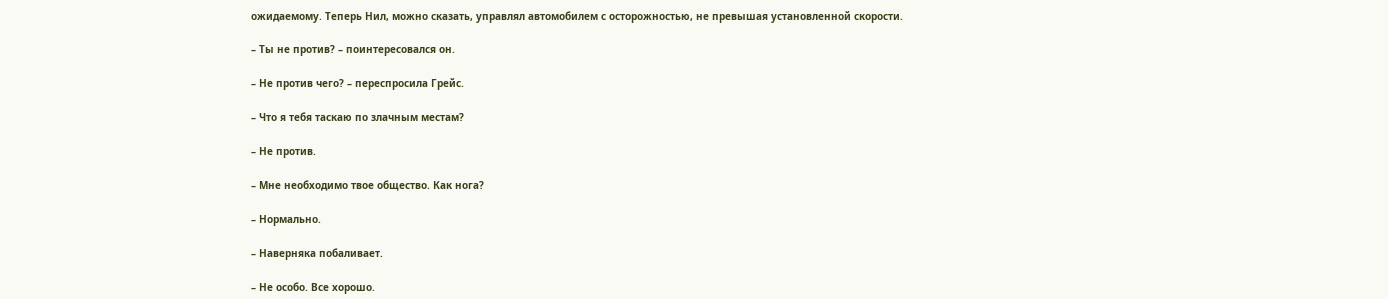ожидаемому. Теперь Нил, можно сказать, управлял автомобилем с осторожностью, не превышая установленной скорости.

– Ты не против? – поинтересовался он.

– Не против чего? – переспросила Грейс.

– Что я тебя таскаю по злачным местам?

– Не против.

– Мне необходимо твое общество. Как нога?

– Нормально.

– Наверняка побаливает.

– Не особо. Все хорошо.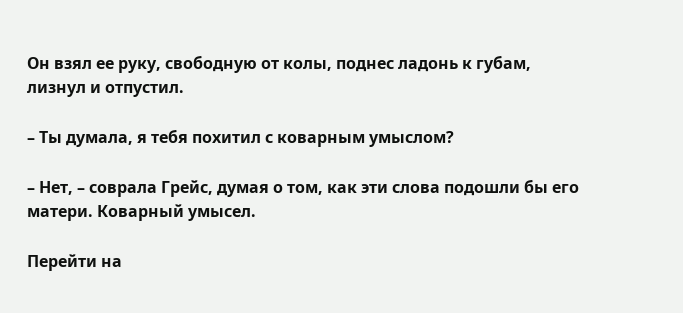Он взял ее руку, свободную от колы, поднес ладонь к губам, лизнул и отпустил.

– Ты думала, я тебя похитил с коварным умыслом?

– Нет, – соврала Грейс, думая о том, как эти слова подошли бы его матери. Коварный умысел.

Перейти на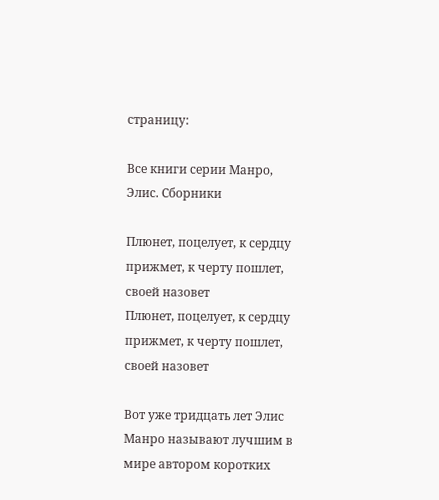страницу:

Все книги серии Манро, Элис. Сборники

Плюнет, поцелует, к сердцу прижмет, к черту пошлет, своей назовет
Плюнет, поцелует, к сердцу прижмет, к черту пошлет, своей назовет

Вот уже тридцать лет Элис Манро называют лучшим в мире автором коротких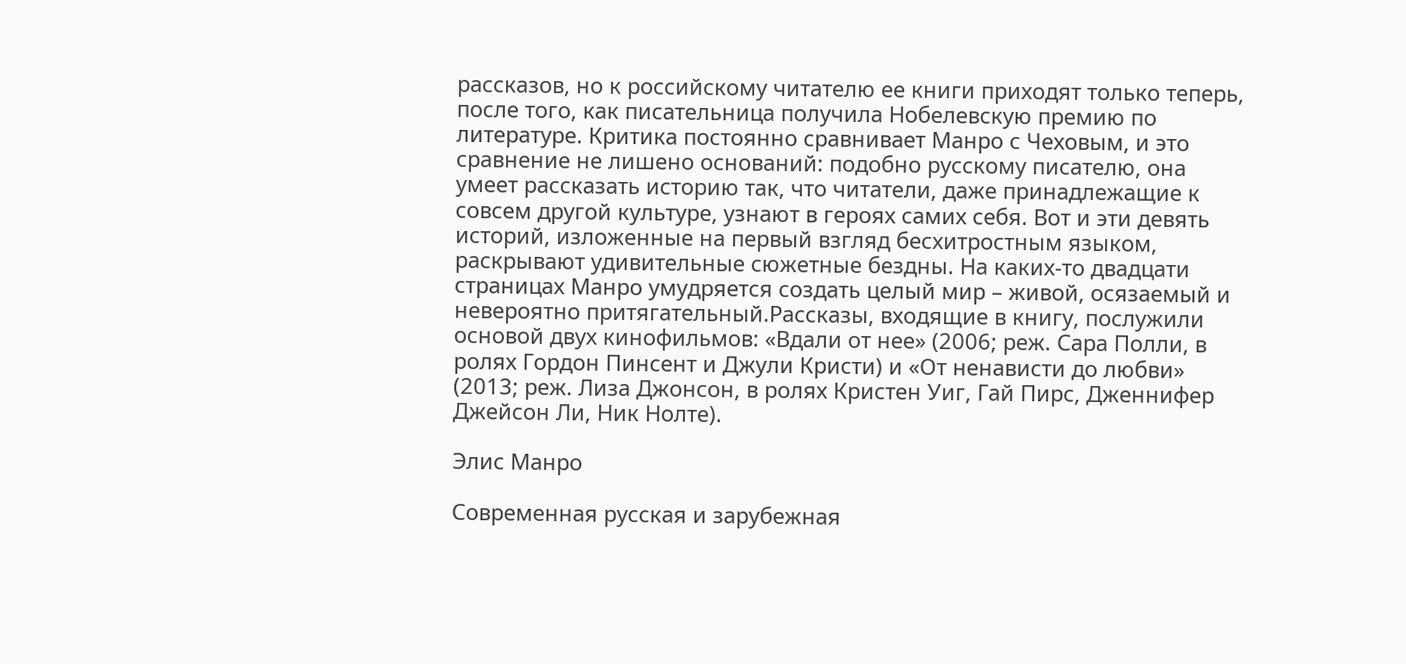рассказов, но к российскому читателю ее книги приходят только теперь, после того, как писательница получила Нобелевскую премию по литературе. Критика постоянно сравнивает Манро с Чеховым, и это сравнение не лишено оснований: подобно русскому писателю, она умеет рассказать историю так, что читатели, даже принадлежащие к совсем другой культуре, узнают в героях самих себя. Вот и эти девять историй, изложенные на первый взгляд бесхитростным языком, раскрывают удивительные сюжетные бездны. На каких-то двадцати страницах Манро умудряется создать целый мир – живой, осязаемый и невероятно притягательный.Рассказы, входящие в книгу, послужили основой двух кинофильмов: «Вдали от нее» (2006; реж. Сара Полли, в ролях Гордон Пинсент и Джули Кристи) и «От ненависти до любви» (2013; реж. Лиза Джонсон, в ролях Кристен Уиг, Гай Пирс, Дженнифер Джейсон Ли, Ник Нолте).

Элис Манро

Современная русская и зарубежная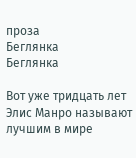проза
Беглянка
Беглянка

Вот уже тридцать лет Элис Манро называют лучшим в мире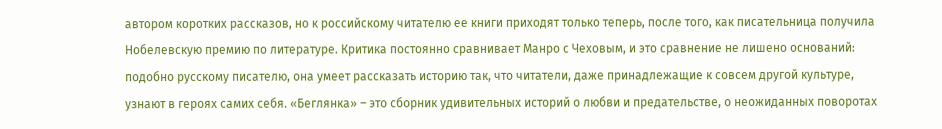автором коротких рассказов, но к российскому читателю ее книги приходят только теперь, после того, как писательница получила Нобелевскую премию по литературе. Критика постоянно сравнивает Манро с Чеховым, и это сравнение не лишено оснований: подобно русскому писателю, она умеет рассказать историю так, что читатели, даже принадлежащие к совсем другой культуре, узнают в героях самих себя. «Беглянка» – это сборник удивительных историй о любви и предательстве, о неожиданных поворотах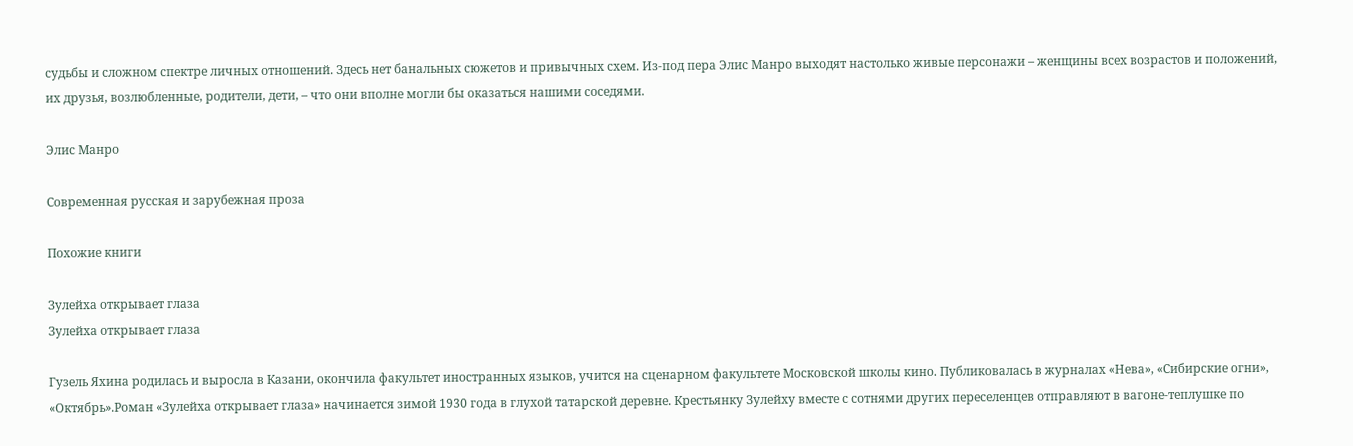судьбы и сложном спектре личных отношений. Здесь нет банальных сюжетов и привычных схем. Из-под пера Элис Манро выходят настолько живые персонажи – женщины всех возрастов и положений, их друзья, возлюбленные, родители, дети, – что они вполне могли бы оказаться нашими соседями.

Элис Манро

Современная русская и зарубежная проза

Похожие книги

Зулейха открывает глаза
Зулейха открывает глаза

Гузель Яхина родилась и выросла в Казани, окончила факультет иностранных языков, учится на сценарном факультете Московской школы кино. Публиковалась в журналах «Нева», «Сибирские огни», «Октябрь».Роман «Зулейха открывает глаза» начинается зимой 1930 года в глухой татарской деревне. Крестьянку Зулейху вместе с сотнями других переселенцев отправляют в вагоне-теплушке по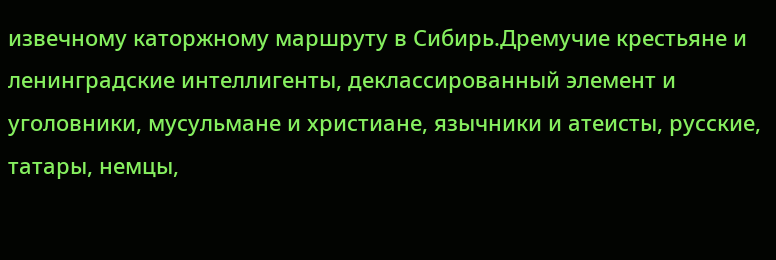извечному каторжному маршруту в Сибирь.Дремучие крестьяне и ленинградские интеллигенты, деклассированный элемент и уголовники, мусульмане и христиане, язычники и атеисты, русские, татары, немцы,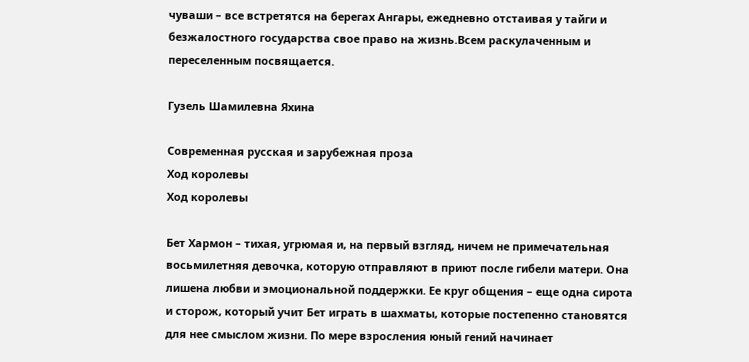чуваши – все встретятся на берегах Ангары, ежедневно отстаивая у тайги и безжалостного государства свое право на жизнь.Всем раскулаченным и переселенным посвящается.

Гузель Шамилевна Яхина

Современная русская и зарубежная проза
Ход королевы
Ход королевы

Бет Хармон – тихая, угрюмая и, на первый взгляд, ничем не примечательная восьмилетняя девочка, которую отправляют в приют после гибели матери. Она лишена любви и эмоциональной поддержки. Ее круг общения – еще одна сирота и сторож, который учит Бет играть в шахматы, которые постепенно становятся для нее смыслом жизни. По мере взросления юный гений начинает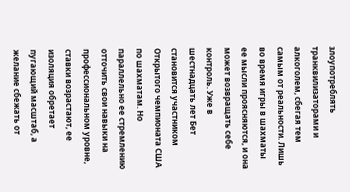злоупотреблять транквилизаторами и алкоголем, сбегая тем самым от реальности. Лишь во время игры в шахматы ее мысли проясняются, и она может возвращать себе контроль. Уже в шестнадцать лет Бет становится участником Открытого чемпионата США по шахматам. Но параллельно ее стремлению отточить свои навыки на профессиональном уровне, ставки возрастают, ее изоляция обретает пугающий масштаб, а желание сбежать от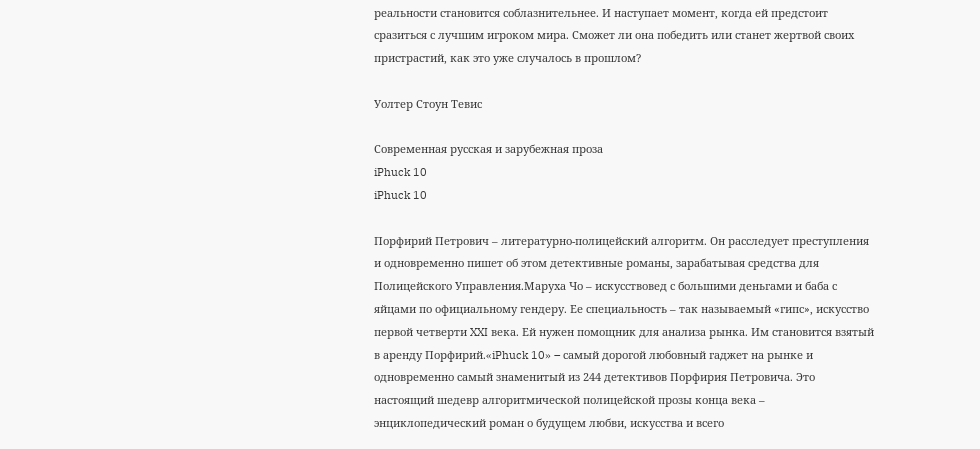реальности становится соблазнительнее. И наступает момент, когда ей предстоит сразиться с лучшим игроком мира. Сможет ли она победить или станет жертвой своих пристрастий, как это уже случалось в прошлом?

Уолтер Стоун Тевис

Современная русская и зарубежная проза
iPhuck 10
iPhuck 10

Порфирий Петрович – литературно-полицейский алгоритм. Он расследует преступления и одновременно пишет об этом детективные романы, зарабатывая средства для Полицейского Управления.Маруха Чо – искусствовед с большими деньгами и баба с яйцами по официальному гендеру. Ее специальность – так называемый «гипс», искусство первой четверти XXI века. Ей нужен помощник для анализа рынка. Им становится взятый в аренду Порфирий.«iPhuck 10» – самый дорогой любовный гаджет на рынке и одновременно самый знаменитый из 244 детективов Порфирия Петровича. Это настоящий шедевр алгоритмической полицейской прозы конца века – энциклопедический роман о будущем любви, искусства и всего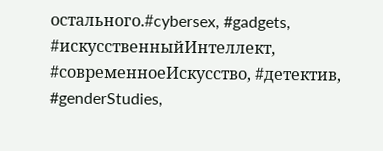остального.#cybersex, #gadgets, #искусственныйИнтеллект, #современноеИскусство, #детектив, #genderStudies,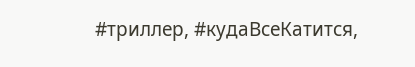#триллер, #кудаВсеКатится,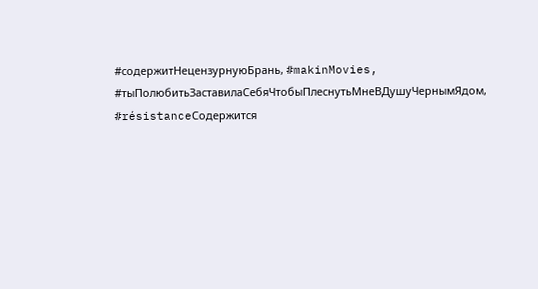#содержитНецензурнуюБрань, #makinMovies, #тыПолюбитьЗаставилаСебяЧтобыПлеснутьМнеВДушуЧернымЯдом, #résistanceСодержится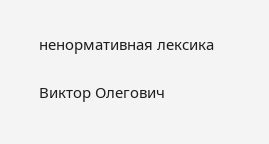ненормативная лексика

Виктор Олегович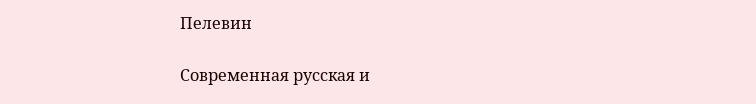Пелевин

Современная русская и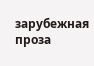зарубежная проза